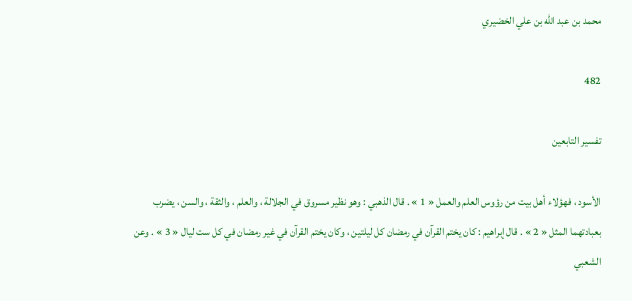محمد بن عبد الله بن علي الخضيري

482

تفسير التابعين

الأسود ، فهؤلاء أهل بيت من رؤوس العلم والعمل « 1 » . قال الذهبي : وهو نظير مسروق في الجلالة ، والعلم ، والثقة ، والسن ، يضرب بعبادتهما المثل « 2 » . قال إبراهيم : كان يختم القرآن في رمضان كل ليلتين ، وكان يختم القرآن في غير رمضان في كل ست ليال « 3 » . وعن الشعبي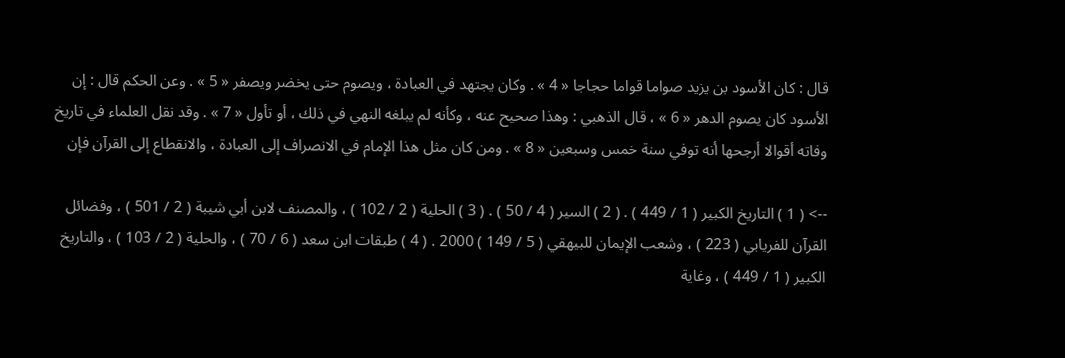قال : كان الأسود بن يزيد صواما قواما حجاجا « 4 » . وكان يجتهد في العبادة ، ويصوم حتى يخضر ويصفر « 5 » . وعن الحكم قال : إن الأسود كان يصوم الدهر « 6 » ، قال الذهبي : وهذا صحيح عنه ، وكأنه لم يبلغه النهي في ذلك ، أو تأول « 7 » . وقد نقل العلماء في تاريخ وفاته أقوالا أرجحها أنه توفي سنة خمس وسبعين « 8 » . ومن كان مثل هذا الإمام في الانصراف إلى العبادة ، والانقطاع إلى القرآن فإن

--> ( 1 ) التاريخ الكبير ( 1 / 449 ) . ( 2 ) السير ( 4 / 50 ) . ( 3 ) الحلية ( 2 / 102 ) ، والمصنف لابن أبي شيبة ( 2 / 501 ) ، وفضائل القرآن للفريابي ( 223 ) ، وشعب الإيمان للبيهقي ( 5 / 149 ) 2000 . ( 4 ) طبقات ابن سعد ( 6 / 70 ) ، والحلية ( 2 / 103 ) ، والتاريخ الكبير ( 1 / 449 ) ، وغاية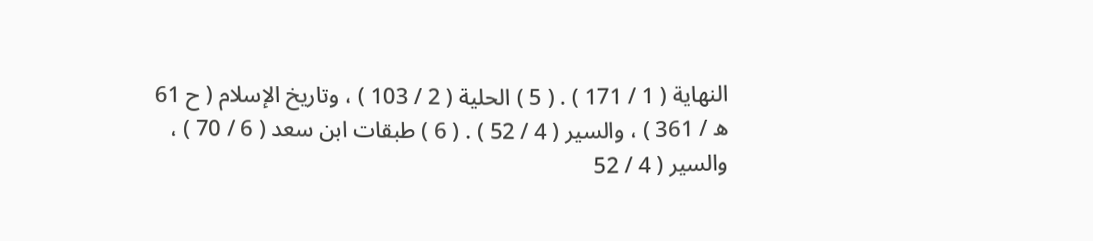النهاية ( 1 / 171 ) . ( 5 ) الحلية ( 2 / 103 ) ، وتاريخ الإسلام ( ح 61 ه / 361 ) ، والسير ( 4 / 52 ) . ( 6 ) طبقات ابن سعد ( 6 / 70 ) ، والسير ( 4 / 52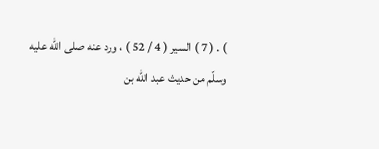) . ( 7 ) السير ( 4 / 52 ) ، ورد عنه صلى اللّه عليه وسلّم من حديث عبد اللّه بن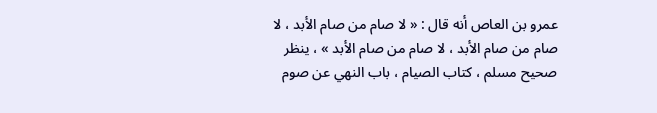عمرو بن العاص أنه قال : « لا صام من صام الأبد ، لا صام من صام الأبد ، لا صام من صام الأبد » ، ينظر صحيح مسلم ، كتاب الصيام ، باب النهي عن صوم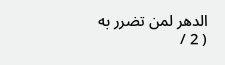الدهر لمن تضرر به ( 2 /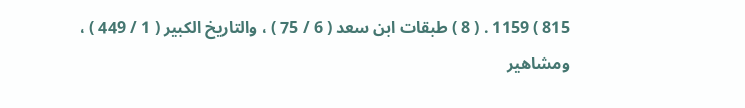815 ) 1159 . ( 8 ) طبقات ابن سعد ( 6 / 75 ) ، والتاريخ الكبير ( 1 / 449 ) ، ومشاهير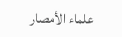علماء الأمصار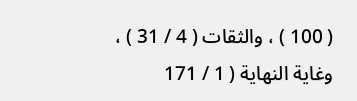( 100 ) ، والثقات ( 4 / 31 ) ، وغاية النهاية ( 1 / 171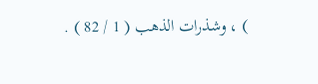) ، وشذرات الذهب ( 1 / 82 ) .